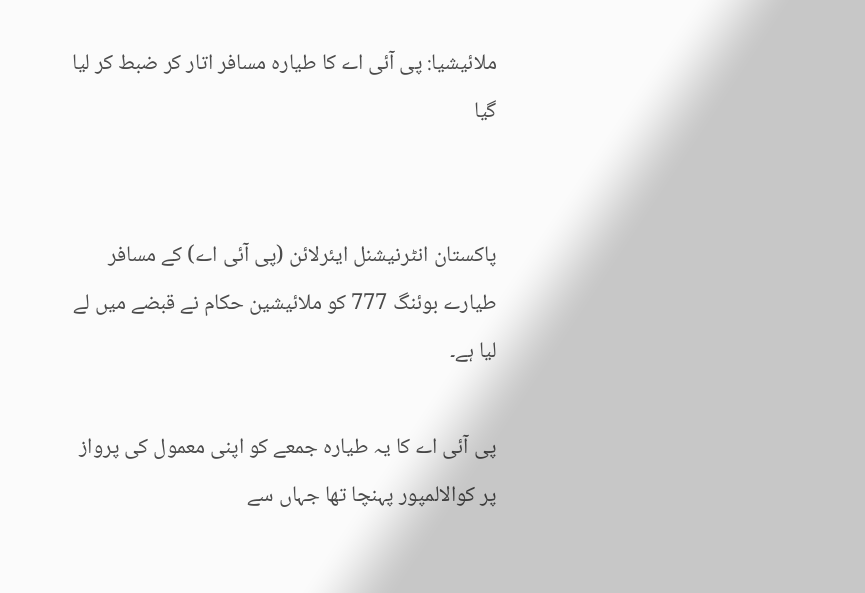ملائیشیا: پی آئی اے کا طیارہ مسافر اتار کر ضبط کر لیا گیا


پاکستان انٹرنیشنل ایئرلائن (پی آئی اے) کے مسافر طیارے بوئنگ 777 کو ملائیشین حکام نے قبضے میں لے لیا ہے۔

پی آئی اے کا یہ طیارہ جمعے کو اپنی معمول کی پرواز پر کوالالمپور پہنچا تھا جہاں سے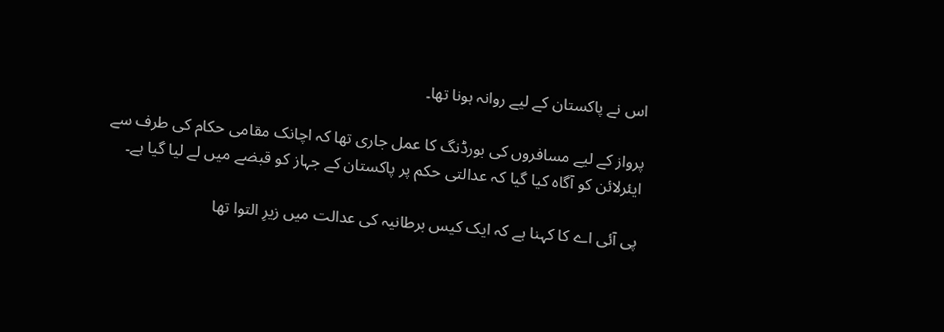اس نے پاکستان کے لیے روانہ ہونا تھا۔

پرواز کے لیے مسافروں کی بورڈنگ کا عمل جاری تھا کہ اچانک مقامی حکام کی طرف سے ایئرلائن کو آگاہ کیا گیا کہ عدالتی حکم پر پاکستان کے جہاز کو قبضے میں لے لیا گیا ہے۔

پی آئی اے کا کہنا ہے کہ ایک کیس برطانیہ کی عدالت میں زیرِ التوا تھا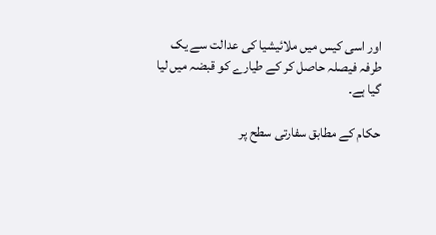اور اسی کیس میں ملائیشیا کی عدالت سے یک طرفہ فیصلہ حاصل کر کے طیارے کو قبضہ میں لیا گیا ہے۔

حکام کے مطابق سفارتی سطح پر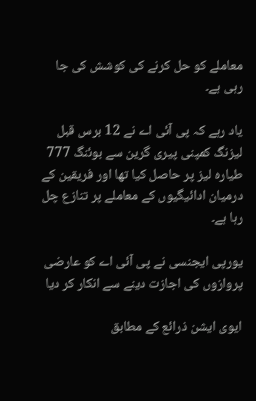معاملے کو حل کرنے کی کوشش کی جا رہی ہے۔

یاد رہے کہ پی آئی اے نے 12 برس قبل لیزنگ کمپنی پیری گرین سے بوئنگ 777 طیارہ لیز پر حاصل کیا تھا اور فریقین کے درمیان ادائیگیوں کے معاملے پر تنازع چل رہا ہے۔

یورپی ایجنسی نے پی آئی اے کو عارضی پروازوں کی اجازت دینے سے انکار کر دیا

ایوی ایشن ذرائع کے مطابق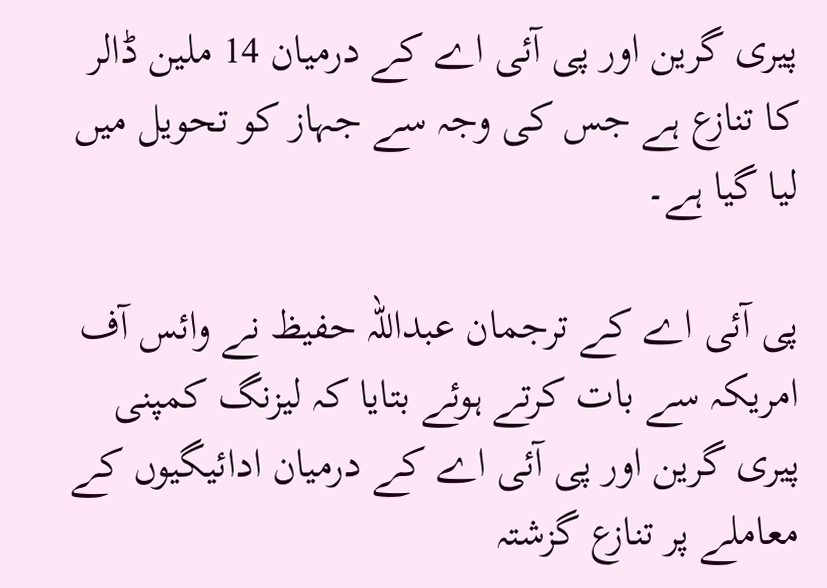پیری گرین اور پی آئی اے کے درمیان 14 ملین ڈالر کا تنازع ہے جس کی وجہ سے جہاز کو تحویل میں لیا گیا ہے۔

پی آئی اے کے ترجمان عبداللہ حفیظ نے وائس آف امریکہ سے بات کرتے ہوئے بتایا کہ لیزنگ کمپنی پیری گرین اور پی آئی اے کے درمیان ادائیگیوں کے معاملے پر تنازع گزشتہ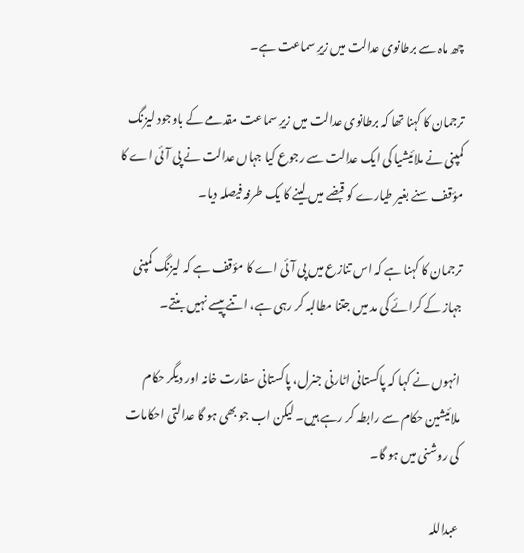چھ ماہ سے برطانوی عدالت میں زیرِ سماعت ہے۔

ترجمان کا کہنا تھا کہ برطانوی عدالت میں زیرِ سماعت مقدمے کے باوجود لیزنگ کمپنی نے ملائیشیا کی ایک عدالت سے رجوع کیا جہاں عدالت نے پی آئی اے کا مؤقف سنے بغیر طیارے کو قبضے میں لینے کا یک طرفہ فیصلہ دیا۔

ترجمان کا کہنا ہے کہ اس تنازع میں پی آئی اے کا مؤقف ہے کہ لیزنگ کمپنی جہاز کے کرائے کی مد میں جتنا مطالبہ کر رہی ہے، اتنے پیسے نہیں بنتے۔

انہوں نے کہا کہ پاکستانی اٹارنی جنرل، پاکستانی سفارت خانہ اور دیگر حکام ملائیشین حکام سے رابطہ کر رہے ہیں۔ لیکن اب جو بھی ہو گا عدالتی احکامات کی روشنی میں ہو گا۔

عبداللہ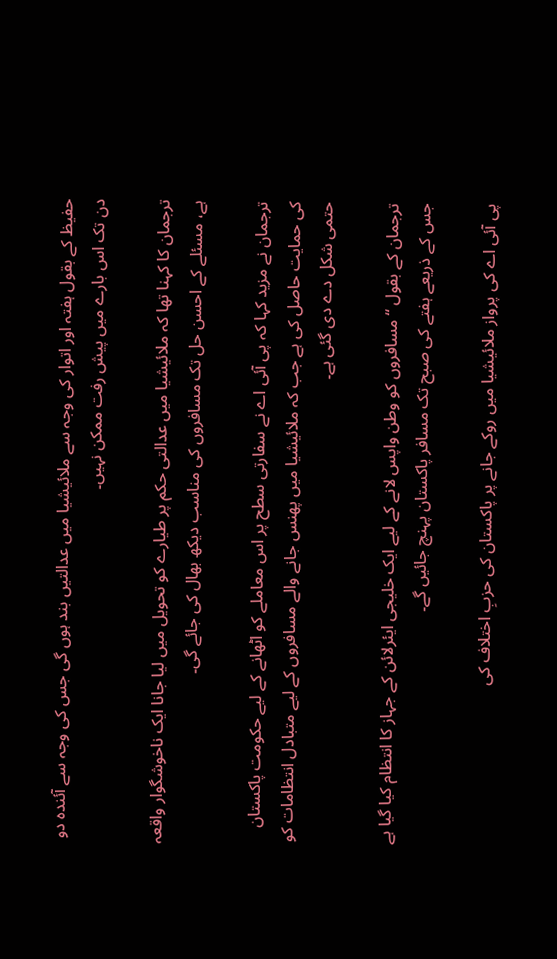حفیظ کے بقول ہفتہ اور اتوار کی وجہ سے ملائیشیا میں عدالتیں بند ہوں گی جس کی وجہ سے آئندہ دو دن تک اس بارے میں پیش رفت ممکن نہیں۔

ترجمان کا کہنا تھا کہ ملائیشیا میں عدالتی حکم پر طیارے کو تحویل میں لیا جانا ایک ناخوشگوار واقعہ ہے، مسئلے کے احسن حل تک مسافروں کی مناسب دیکھ بھال کی جائے گی۔

ترجمان نے مزید کہا کہ پی آئی اے نے سفارتی سطح پر اس معاملے کو اٹھانے کے لیے حکومت پاکستان کی حمایت حاصل کی ہے جب کہ ملائیشیا میں پھنس جانے والے مسافروں کے لیے متبادل انتظامات کو حتمی شکل دے دی گئی ہے۔

ترجمان کے بقول “مسافروں کو وطن واپس لانے کے لیے ایک خلیجی ایئرلائن کے جہاز کا انتظام کیا گیا ہے جس کے ذریعے ہفتے کی صبح تک مسافر پاکستان پہنچ جائیں گے۔

پی آئی اے کی پرواز ملائیشیا میں روکے جانے پر پاکستان کی حزبِ اختلاف کی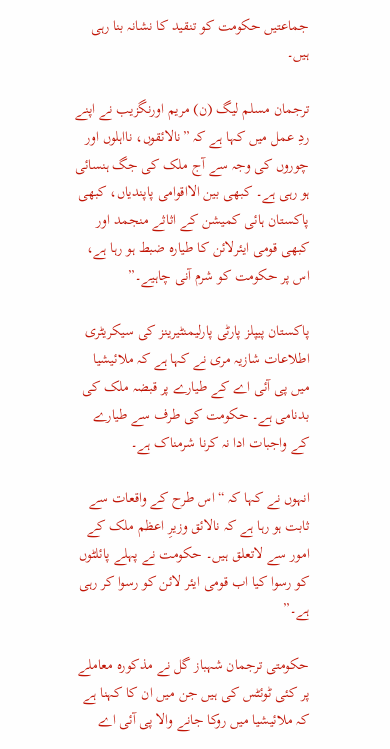جماعتیں حکومت کو تنقید کا نشانہ بنا رہی ہیں۔

ترجمان مسلم لیگ (ن) مریم اورنگزیب نے اپنے ردِ عمل میں کہا ہے کہ ”نالائقوں، نااہلوں اور چوروں کی وجہ سے آج ملک کی جگ ہنسائی ہو رہی ہے۔ کبھی بین الااقوامی پاپندیاں، کبھی پاکستان ہائی کمیشن کے اثاثے منجمد اور کبھی قومی ایئرلائن کا طیارہ ضبط ہو رہا ہے، اس پر حکومت کو شرم آنی چاہیے۔”

پاکستان پیپلز پارٹی پارلیمنٹیرینز کی سیکریٹری اطلاعات شازیہ مری نے کہا ہے کہ ملائیشیا میں پی آئی اے کے طیارے پر قبضہ ملک کی بدنامی ہے۔ حکومت کی طرف سے طیارے کے واجبات ادا نہ کرنا شرمناک ہے۔

انہوں نے کہا کہ “اس طرح کے واقعات سے ثابت ہو رہا ہے کہ نالائق وزیرِ اعظم ملک کے امور سے لاتعلق ہیں۔ حکومت نے پہلے پائلٹوں کو رسوا کیا اب قومی ایئر لائن کو رسوا کر رہی ہے۔”

حکومتی ترجمان شہباز گل نے مذکورہ معاملے پر کئی ٹوئٹس کی ہیں جن میں ان کا کہنا ہے کہ ملائیشیا میں روکا جانے والا پی آئی اے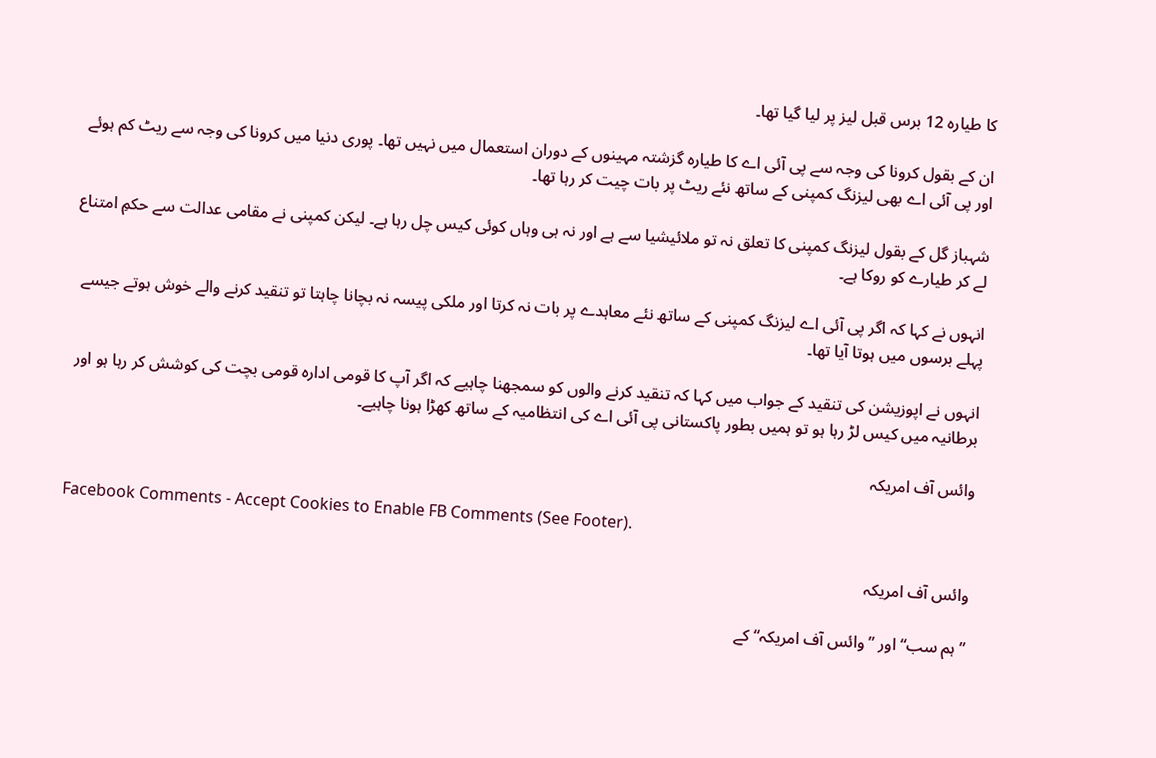کا طیارہ 12 برس قبل لیز پر لیا گیا تھا۔

ان کے بقول کرونا کی وجہ سے پی آئی اے کا طیارہ گزشتہ مہینوں کے دوران استعمال میں نہیں تھا۔ پوری دنیا میں کرونا کی وجہ سے ریٹ کم ہوئے اور پی آئی اے بھی لیزنگ کمپنی کے ساتھ نئے ریٹ پر بات چیت کر رہا تھا۔

شہباز گل کے بقول لیزنگ کمپنی کا تعلق نہ تو ملائیشیا سے ہے اور نہ ہی وہاں کوئی کیس چل رہا ہے۔ لیکن کمپنی نے مقامی عدالت سے حکمِ امتناع لے کر طیارے کو روکا ہے۔

انہوں نے کہا کہ اگر پی آئی اے لیزنگ کمپنی کے ساتھ نئے معاہدے پر بات نہ کرتا اور ملکی پیسہ نہ بچانا چاہتا تو تنقید کرنے والے خوش ہوتے جیسے پہلے برسوں میں ہوتا آیا تھا۔

انہوں نے اپوزیشن کی تنقید کے جواب میں کہا کہ تنقید کرنے والوں کو سمجھنا چاہیے کہ اگر آپ کا قومی ادارہ قومی بچت کی کوشش کر رہا ہو اور برطانیہ میں کیس لڑ رہا ہو تو ہمیں بطور پاکستانی پی آئی اے کی انتظامیہ کے ساتھ کھڑا ہونا چاہیے۔

وائس آف امریکہ

Facebook Comments - Accept Cookies to Enable FB Comments (See Footer).

وائس آف امریکہ

”ہم سب“ اور ”وائس آف امریکہ“ کے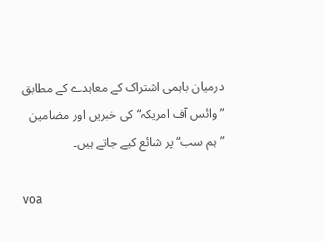درمیان باہمی اشتراک کے معاہدے کے مطابق ”وائس آف امریکہ“ کی خبریں اور مضامین ”ہم سب“ پر شائع کیے جاتے ہیں۔

voa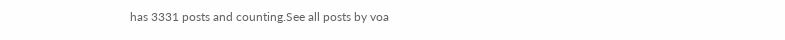has 3331 posts and counting.See all posts by voa